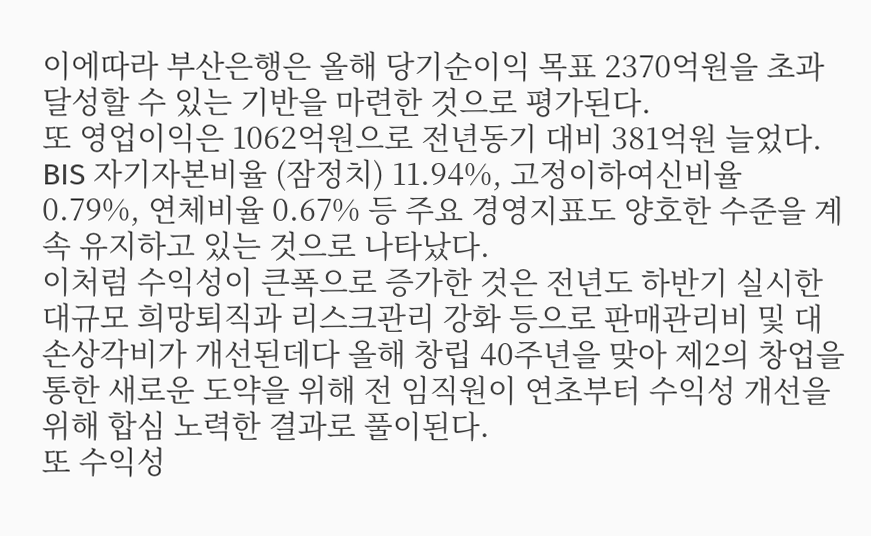이에따라 부산은행은 올해 당기순이익 목표 2370억원을 초과 달성할 수 있는 기반을 마련한 것으로 평가된다.
또 영업이익은 1062억원으로 전년동기 대비 381억원 늘었다.
BIS 자기자본비율 (잠정치) 11.94%, 고정이하여신비율 0.79%, 연체비율 0.67% 등 주요 경영지표도 양호한 수준을 계속 유지하고 있는 것으로 나타났다.
이처럼 수익성이 큰폭으로 증가한 것은 전년도 하반기 실시한 대규모 희망퇴직과 리스크관리 강화 등으로 판매관리비 및 대손상각비가 개선된데다 올해 창립 40주년을 맞아 제2의 창업을 통한 새로운 도약을 위해 전 임직원이 연초부터 수익성 개선을 위해 합심 노력한 결과로 풀이된다.
또 수익성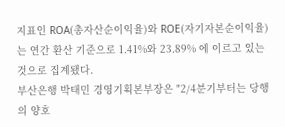지표인 ROA(총자산순이익율)와 ROE(자기자본순이익율)는 연간 환산 기준으로 1.41%와 23.89% 에 이르고 있는 것으로 집계됐다.
부산은행 박태민 경영기획본부장은 "2/4분기부터는 당행의 양호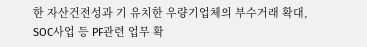한 자산건전성과 기 유치한 우량기업체의 부수거래 확대, SOC사업 등 PF관련 업무 확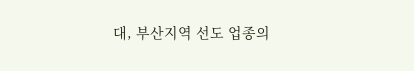대, 부산지역 선도 업종의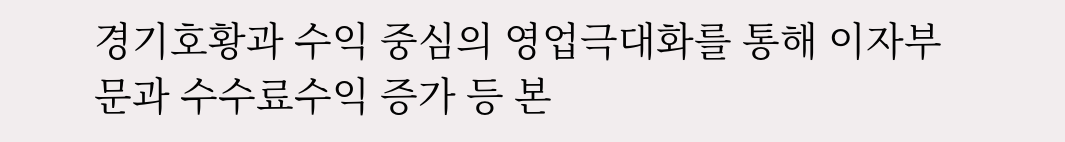경기호황과 수익 중심의 영업극대화를 통해 이자부문과 수수료수익 증가 등 본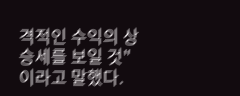격적인 수익의 상승세를 보일 것"이라고 말했다.